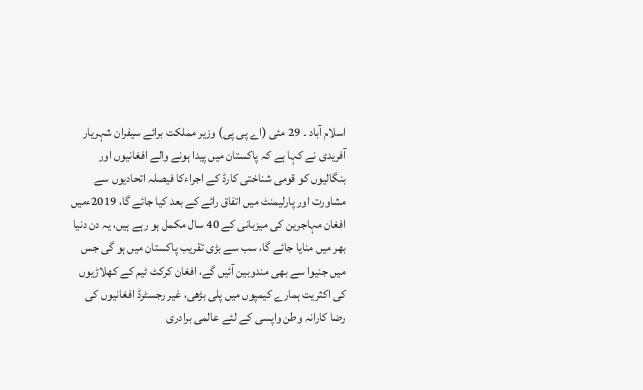اسلام آباد ۔ 29 مئی (اے پی پی) وزیر مملکت برائے سیفران شہریار آفریدی نے کہا ہے کہ پاکستان میں پیدا ہونے والے افغانیوں اور بنگالیوں کو قومی شناختی کارڈ کے اجراءکا فیصلہ اتحادیوں سے مشاورت اور پارلیمنٹ میں اتفاق رائے کے بعد کیا جائے گا، 2019ءمیں افغان مہاجرین کی میزبانی کے 40 سال مکمل ہو رہے ہیں، یہ دن دنیا بھر میں منایا جائے گا، سب سے بڑی تقریب پاکستان میں ہو گی جس میں جنیوا سے بھی مندوبین آئیں گے، افغان کرکٹ ٹیم کے کھلاڑیوں کی اکثریت ہمارے کیمپوں میں پلی بڑھی، غیر رجسٹرڈ افغانیوں کی رضا کارانہ وطن واپسی کے لئے عالمی برادری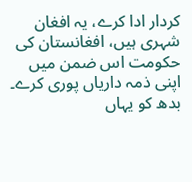کردار ادا کرے، یہ افغان شہری ہیں، افغانستان کی حکومت اس ضمن میں اپنی ذمہ داریاں پوری کرے۔ بدھ کو یہاں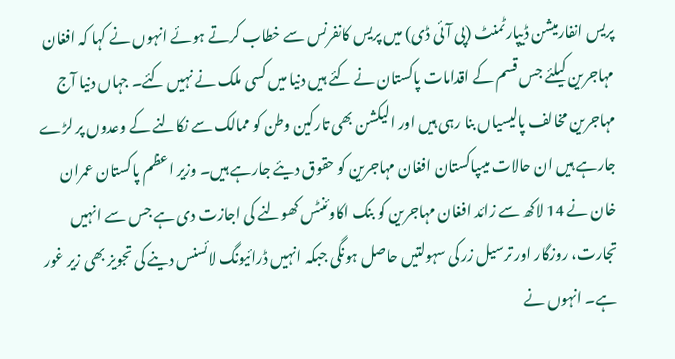پریس انفارمیشن ڈیپارٹمنٹ (پی آئی ڈی) میں پریس کانفرنس سے خطاب کرتے ہوئے انہوں نے کہا کہ افغان مہاجرین کیلئے جس قسم کے اقدامات پاکستان نے کئے ہیں دنیا میں کسی ملک نے نہیں کئے۔ جہاں دنیا آج مہاجرین مخالف پالیسیاں بنا رہی ہیں اور الیکشن بھی تارکین وطن کو ممالک سے نکالنے کے وعدوں پر لڑے جارہے ہیں ان حالات میںپاکستان افغان مہاجرین کو حقوق دیئے جارہے ہیں۔ وزیر اعظم پاکستان عمران خان نے 14 لاکھ سے زائد افغان مہاجرین کو بنک اکاوئنٹس کھولنے کی اجازت دی ہے جس سے انہیں تجارت، روزگار اور ترسیل زر کی سہولتیں حاصل ہونگی جبکہ انہیں ڈرائیونگ لائسنس دینے کی تجویز بھی زیر غور ہے۔ انہوں نے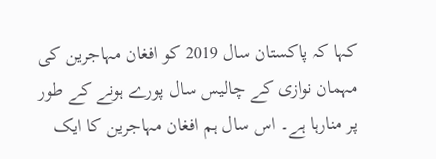کہا کہ پاکستان سال 2019 کو افغان مہاجرین کی مہمان نوازی کے چالیس سال پورے ہونے کے طور پر منارہا ہے۔ اس سال ہم افغان مہاجرین کا ایک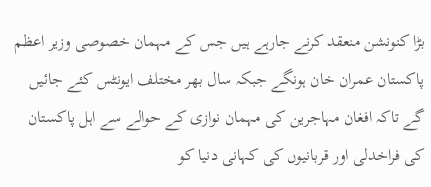بڑا کنونشن منعقد کرنے جارہے ہیں جس کے مہمان خصوصی وزیر اعظم پاکستان عمران خان ہونگے جبکہ سال بھر مختلف ایونٹس کئے جائیں گے تاکہ افغان مہاجرین کی مہمان نوازی کے حوالے سے اہل پاکستان کی فراخدلی اور قربانیوں کی کہانی دنیا کو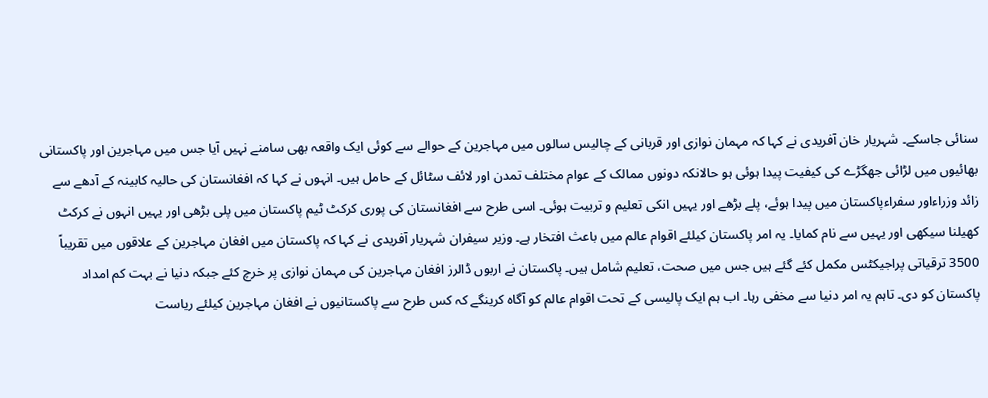سنائی جاسکے۔ شہریار خان آفریدی نے کہا کہ مہمان نوازی اور قربانی کے چالیس سالوں میں مہاجرین کے حوالے سے کوئی ایک واقعہ بھی سامنے نہیں آیا جس میں مہاجرین اور پاکستانی بھائیوں میں لڑائی جھگڑے کی کیفیت پیدا ہوئی ہو حالانکہ دونوں ممالک کے عوام مختلف تمدن اور لائف سٹائل کے حامل ہیں۔ انہوں نے کہا کہ افغانستان کی حالیہ کابینہ کے آدھے سے زائد وزراءاور سفراءپاکستان میں پیدا ہوئے، پلے بڑھے اور یہیں انکی تعلیم و تربیت ہوئی۔ اسی طرح سے افغانستان کی پوری کرکٹ ٹیم پاکستان میں پلی بڑھی اور یہیں انہوں نے کرکٹ کھیلنا سیکھی اور یہیں سے نام کمایا۔ یہ امر پاکستان کیلئے اقوام عالم میں باعث افتخار ہے۔ وزیر سیفران شہریار آفریدی نے کہا کہ پاکستان میں افغان مہاجرین کے علاقوں میں تقریباً 3500 ترقیاتی پراجیکٹس مکمل کئے گئے ہیں جس میں صحت، تعلیم شامل ہیں۔ پاکستان نے اربوں ڈالرز افغان مہاجرین کی مہمان نوازی پر خرچ کئے جبکہ دنیا نے بہت کم امداد پاکستان کو دی۔ تاہم یہ امر دنیا سے مخفی رہا۔ اب ہم ایک پالیسی کے تحت اقوام عالم کو آگاہ کرینگے کہ کس طرح سے پاکستانیوں نے افغان مہاجرین کیلئے ریاست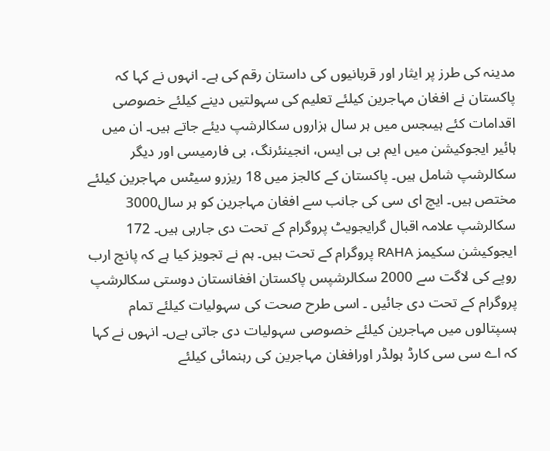مدینہ کی طرز پر ایثار اور قربانیوں کی داستان رقم کی ہے۔ انہوں نے کہا کہ پاکستان نے افغان مہاجرین کیلئے تعلیم کی سہولتیں دینے کیلئے خصوصی اقدامات کئے ہیںجس میں ہر سال ہزاروں سکالرشپ دیئے جاتے ہیں۔ ان میں ہائیر ایجوکیشن میں ایم بی بی ایس، انجینئرنگ، بی فارمیسی اور دیگر سکالرشپ شامل ہیں۔ پاکستان کے کالجز میں 18 ریزرو سیٹس مہاجرین کیلئے مختص ہیں۔ ایچ ای سی کی جانب سے افغان مہاجرین کو ہر سال3000 سکالرشپ علامہ اقبال گرایجویٹ پروگرام کے تحت دی جارہی ہیں۔ 172 ایجوکیشن سکیمز RAHA پروگرام کے تحت ہیں۔ ہم نے تجویز کیا ہے کہ پانچ ارب روپے کی لاگت سے 2000 سکالرشپس پاکستان افغانستان دوستی سکالرشپ پروگرام کے تحت دی جائیں ۔ اسی طرح صحت کی سہولیات کیلئے تمام ہسپتالوں میں مہاجرین کیلئے خصوصی سہولیات دی جاتی ہےں۔ انہوں نے کہا کہ اے سی سی کارڈ ہولڈر اورافغان مہاجرین کی رہنمائی کیلئے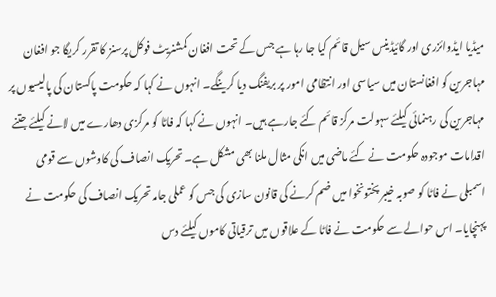میڈیا ایڈوائزری اور گائیڈینس سیل قائم کیا جا رہا ہے جس کے تحت افغان کمشنریٹ فوکل پرسنز کا تقرر کریگا جو افغان مہاجرین کو افغانستان میں سیاسی اور انتظامی امور پر بریفنگ دیا کرینگے۔ انہوں نے کہا کہ حکومت پاکستان کی پالیسیوں پر مہاجرین کی رہنمائی کیلئے سہولت مرکز قائم کئے جارہے ہیں۔ انہوں نے کہا کہ فاٹا کو مرکزی دھارے میں لانے کیلئے جتنے اقدامات موجودہ حکومت نے کئے ماضی میں انکی مثال ملنا بھی مشکل ہے۔ تحریک انصاف کی کاوشوں سے قومی اسمبلی نے فاٹا کو صوبہ خیبر پختونخوا میں ضم کرنے کی قانون سازی کی جس کو عملی جامہ تحریک انصاف کی حکومت نے پہنچایا۔ اس حوالے سے حکومت نے فاٹا کے علاقوں میں ترقیاتی کاموں کیلئے دس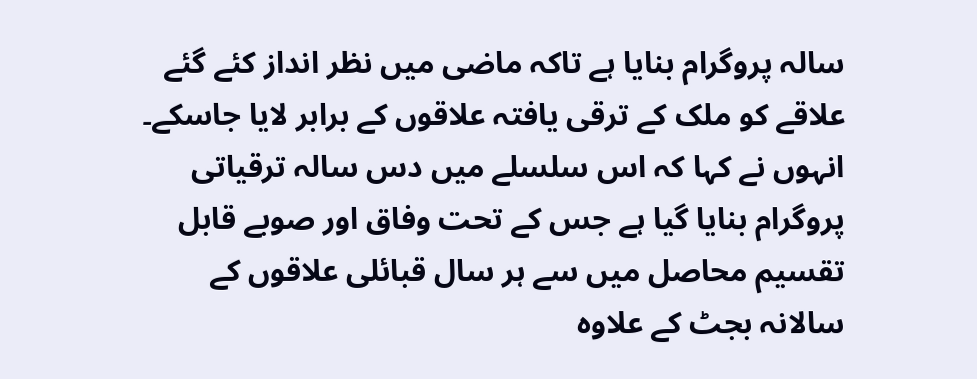سالہ پروگرام بنایا ہے تاکہ ماضی میں نظر انداز کئے گئے علاقے کو ملک کے ترقی یافتہ علاقوں کے برابر لایا جاسکے۔ انہوں نے کہا کہ اس سلسلے میں دس سالہ ترقیاتی پروگرام بنایا گیا ہے جس کے تحت وفاق اور صوبے قابل تقسیم محاصل میں سے ہر سال قبائلی علاقوں کے سالانہ بجٹ کے علاوہ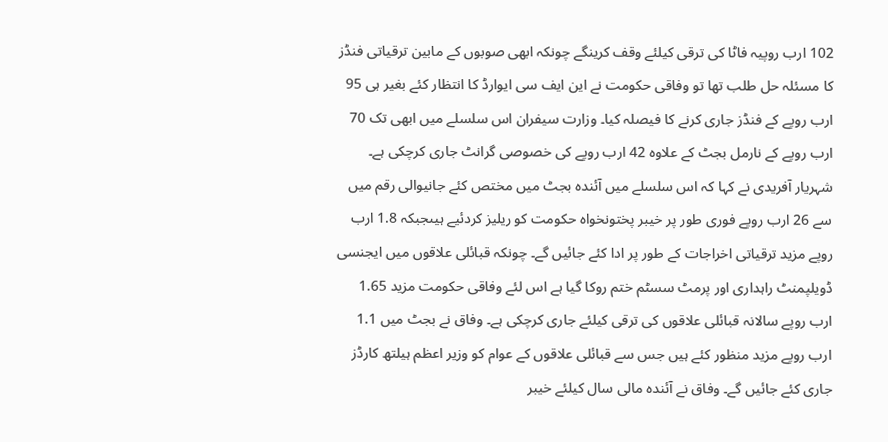102 ارب روپیہ فاٹا کی ترقی کیلئے وقف کرینگے چونکہ ابھی صوبوں کے مابین ترقیاتی فنڈز کا مسئلہ حل طلب تھا تو وفاقی حکومت نے این ایف سی ایوارڈ کا انتظار کئے بغیر ہی 95 ارب روپے کے فنڈز جاری کرنے کا فیصلہ کیا۔ وزارت سیفران اس سلسلے میں ابھی تک 70 ارب روپے کے نارمل بجٹ کے علاوہ 42 ارب روپے کی خصوصی گرانٹ جاری کرچکی ہے۔ شہریار آفریدی نے کہا کہ اس سلسلے میں آئندہ بجٹ میں مختص کئے جانیوالی رقم میں سے 26 ارب روپے فوری طور پر خیبر پختونخواہ حکومت کو ریلیز کردئیے ہیںجبکہ 1.8 ارب روپے مزید ترقیاتی اخراجات کے طور پر ادا کئے جائیں گے۔ چونکہ قبائلی علاقوں میں ایجنسی ڈویلپمنٹ راہداری اور پرمٹ سسٹم ختم روکا گیا ہے اس لئے وفاقی حکومت مزید 1.65 ارب روپے سالانہ قبائلی علاقوں کی ترقی کیلئے جاری کرچکی ہے۔ وفاق نے بجٹ میں 1.1 ارب روپے مزید منظور کئے ہیں جس سے قبائلی علاقوں کے عوام کو وزیر اعظم ہیلتھ کارڈز جاری کئے جائیں گے۔ وفاق نے آئندہ مالی سال کیلئے خیبر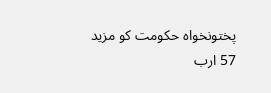پختونخواہ حکومت کو مزید 57 ارب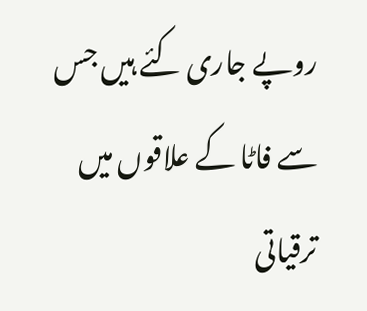روپے جاری کئے ہیں جس سے فاٹا کے علاقوں میں ترقیاتی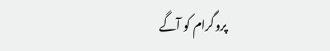پروگرام کو آگے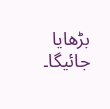بڑھایا جائیگا۔